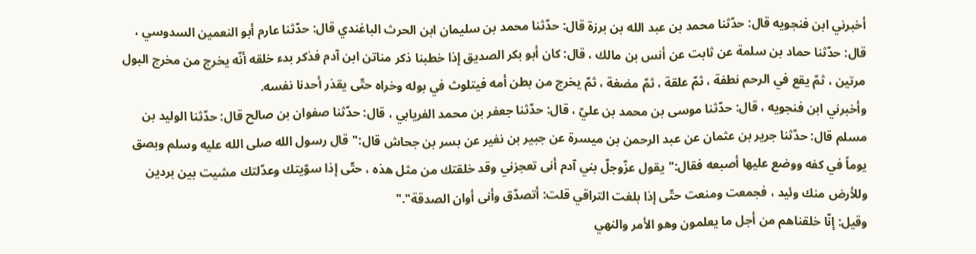أخبرني ابن فنجويه قال: حدّثنا محمد بن عبد الله بن برزة قال: حدّثنا محمد بن سليمان ابن الحرث الباغندي قال: حدّثنا عارم أبو النعمين السدوسي ، قال: حدّثنا حماد بن سلمة عن ثابت عن أنس بن مالك ، قال: كان أبو بكر الصديق إذا خطبنا ذكر مناتن ابن آدم فذكر بدء خلقه أنّه يخرج من مخرج البول مرتين ، ثمّ يقع في الرحم نطفة ، ثمّ علقة ، ثمّ مضغة ، ثمّ يخرج من بطن أمه فيتلوث في بوله وخراه حتّى يقذر أحدنا نفسه.
وأخبرني ابن فنجويه ، قال: حدّثنا موسى بن محمد بن عليّ ، قال: حدّثنا جعفر بن محمد الفريابي ، قال: حدّثنا صفوان بن صالح قال: حدّثنا الوليد بن مسلم قال: حدّثنا جرير بن عثمان عن عبد الرحمن بن ميسرة عن جبير بن نفير عن بسر بن جحاش قال:"قال رسول الله صلى الله عليه وسلم وبصق يوماً في كفه ووضع عليها أصبعه فقال:"يقول عزّوجلّ بني آدم أنى تعجزني وقد خلقتك من مثل هذه ، حتّى إذا سوّيتك وعدّلتك مشيت بين بردين وللأرض منك وئيد ، فجمعت ومنعت حتّى إذا بلغت التراقي قلت: أتصدّق وأنى أوان الصدقة"."
وقيل: إنّا خلقناهم من أجل ما يعلمون وهو الأمر والنهي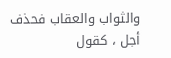والثواب والعقاب فحذف أجل ، كقول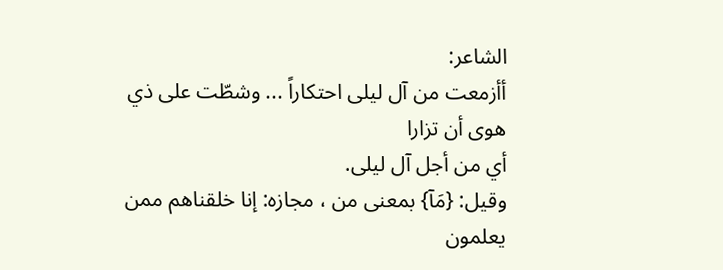الشاعر:
أأزمعت من آل ليلى احتكاراً ... وشطّت على ذي هوى أن تزارا
أي من أجل آل ليلى.
وقيل: {مَآ} بمعنى من ، مجازه: إنا خلقناهم ممن يعلمون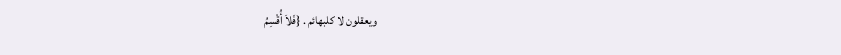ويعقلون لا كلبهائم . {فَلاَ أُقْسِمُ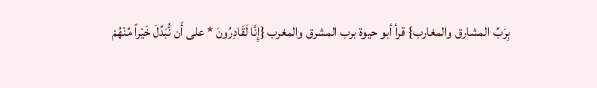بِرَبِّ المشارق والمغارب} قرأ أبو حيوة برب المشرق والمغرب {إِنَّا لَقَادِرُونَ * على أَن نُّبَدِّلَ خَيْراً مِّنْهُمْ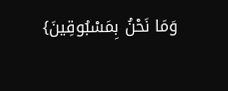وَمَا نَحْنُ بِمَسْبُوقِينَ}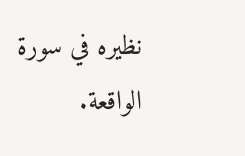نظيره في سورة الواقعة.